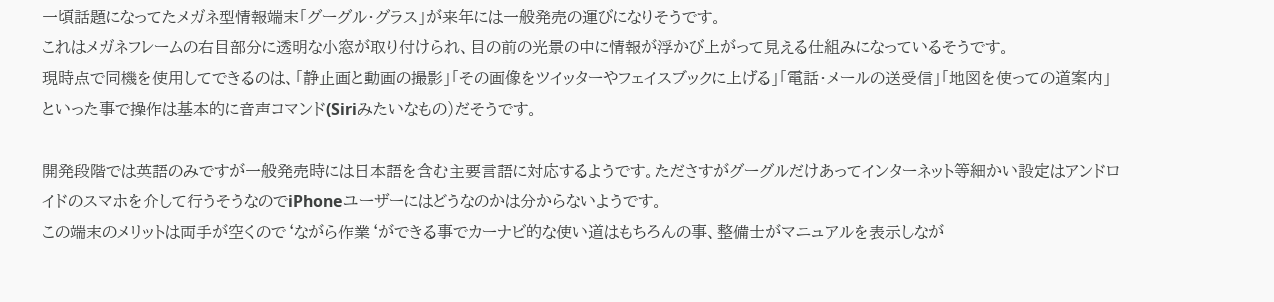一頃話題になってたメガネ型情報端末「グーグル・グラス」が来年には一般発売の運びになりそうです。
これはメガネフレームの右目部分に透明な小窓が取り付けられ、目の前の光景の中に情報が浮かび上がって見える仕組みになっているそうです。
現時点で同機を使用してできるのは、「静止画と動画の撮影」「その画像をツイッターやフェイスブックに上げる」「電話・メールの送受信」「地図を使っての道案内」といった事で操作は基本的に音声コマンド(Siriみたいなもの)だそうです。

開発段階では英語のみですが一般発売時には日本語を含む主要言語に対応するようです。たださすがグーグルだけあってインターネット等細かい設定はアンドロイドのスマホを介して行うそうなのでiPhoneユーザーにはどうなのかは分からないようです。
この端末のメリットは両手が空くので‘ながら作業‘ができる事でカーナビ的な使い道はもちろんの事、整備士がマニュアルを表示しなが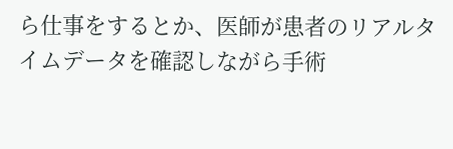ら仕事をするとか、医師が患者のリアルタイムデータを確認しながら手術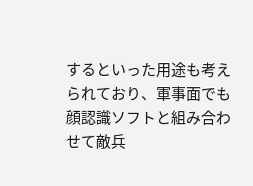するといった用途も考えられており、軍事面でも顔認識ソフトと組み合わせて敵兵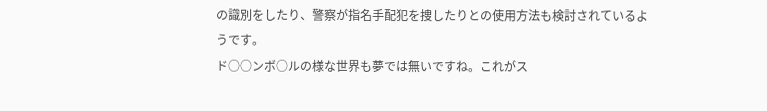の識別をしたり、警察が指名手配犯を捜したりとの使用方法も検討されているようです。
ド○○ンボ○ルの様な世界も夢では無いですね。これがス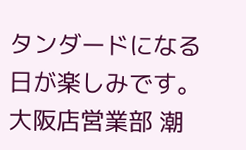タンダードになる日が楽しみです。
大阪店営業部 潮